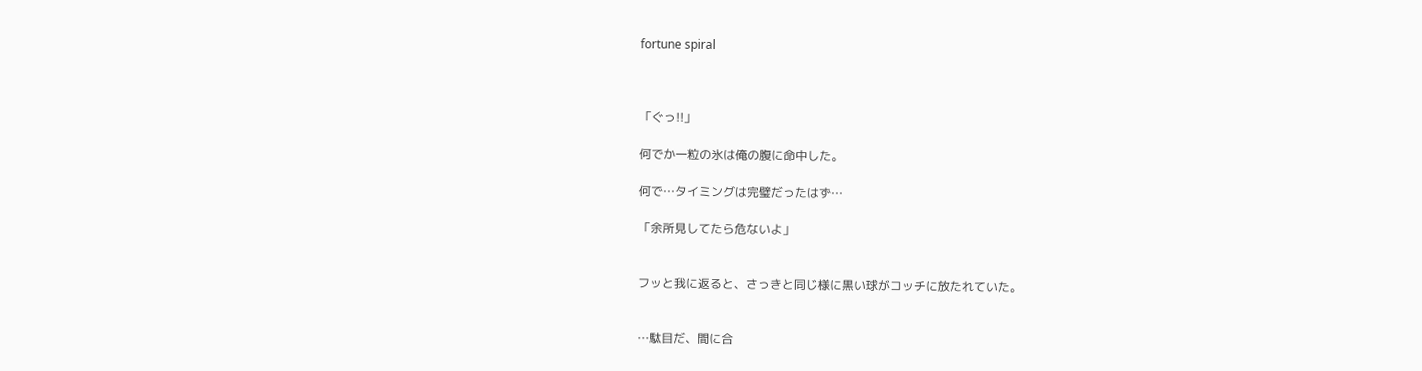fortune spiral



「ぐっ!!」

何でか一粒の氷は俺の腹に命中した。

何で…タイミングは完璧だったはず…

「余所見してたら危ないよ」


フッと我に返ると、さっきと同じ様に黒い球がコッチに放たれていた。


…駄目だ、間に合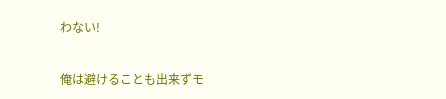わない!


俺は避けることも出来ずモ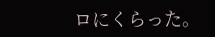ロにくらった。